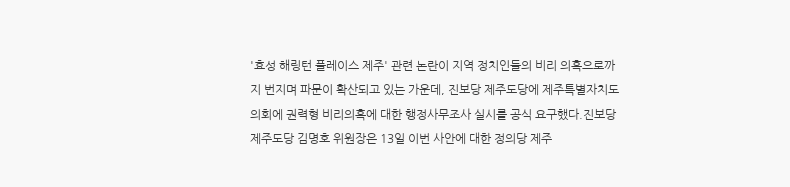'효성 해링턴 플레이스 제주' 관련 논란이 지역 정치인들의 비리 의혹으로까지 번지며 파문이 확산되고 있는 가운데, 진보당 제주도당에 제주특별자치도의회에 권력형 비리의혹에 대한 행정사무조사 실시를 공식 요구했다.진보당 제주도당 김명호 위원장은 13일 이번 사안에 대한 정의당 제주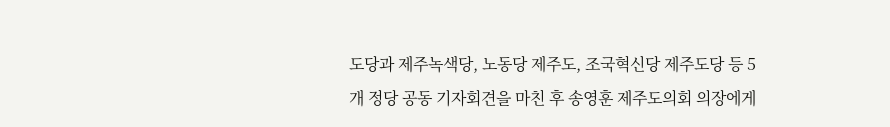도당과 제주녹색당, 노동당 제주도, 조국혁신당 제주도당 등 5개 정당 공동 기자회견을 마친 후 송영훈 제주도의회 의장에게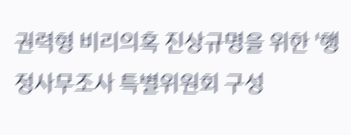권력형 비리의혹 진상규명을 위한 '행정사무조사 특별위원회 구성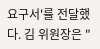요구서'를 전달했다. 김 위원장은 "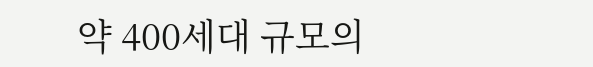약 400세대 규모의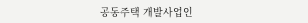공동주택 개발사업인